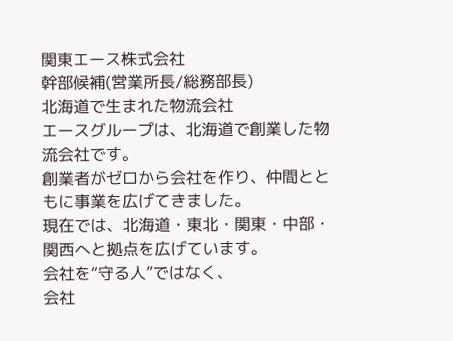関東エース株式会社
幹部候補(営業所長/総務部長)
北海道で生まれた物流会社
エースグループは、北海道で創業した物流会社です。
創業者がゼロから会社を作り、仲間とともに事業を広げてきました。
現在では、北海道・東北・関東・中部・関西へと拠点を広げています。
会社を“守る人”ではなく、
会社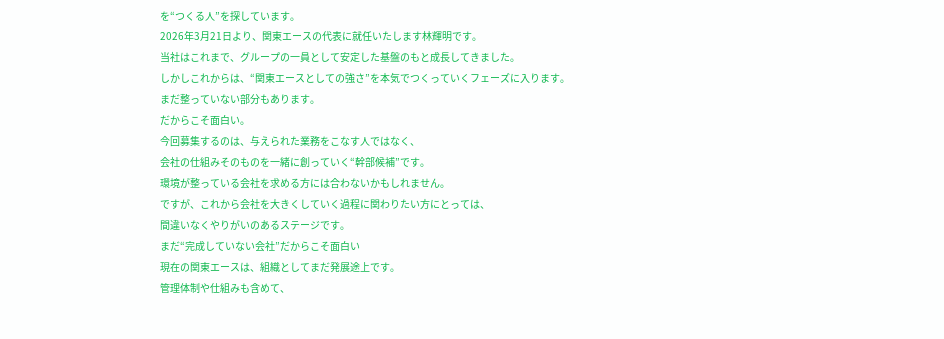を“つくる人”を探しています。
2026年3月21日より、関東エースの代表に就任いたします林輝明です。
当社はこれまで、グループの一員として安定した基盤のもと成長してきました。
しかしこれからは、“関東エースとしての強さ”を本気でつくっていくフェーズに入ります。
まだ整っていない部分もあります。
だからこそ面白い。
今回募集するのは、与えられた業務をこなす人ではなく、
会社の仕組みそのものを一緒に創っていく“幹部候補”です。
環境が整っている会社を求める方には合わないかもしれません。
ですが、これから会社を大きくしていく過程に関わりたい方にとっては、
間違いなくやりがいのあるステージです。
まだ“完成していない会社”だからこそ面白い
現在の関東エースは、組織としてまだ発展途上です。
管理体制や仕組みも含めて、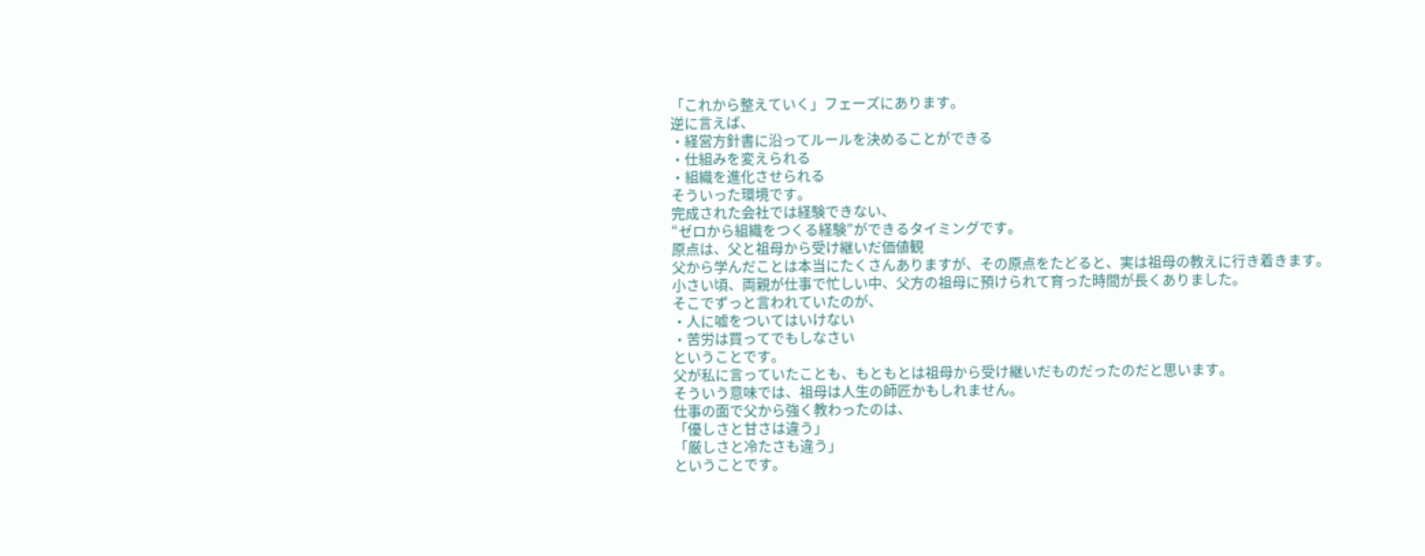「これから整えていく」フェーズにあります。
逆に言えば、
・経営方針書に沿ってルールを決めることができる
・仕組みを変えられる
・組織を進化させられる
そういった環境です。
完成された会社では経験できない、
“ゼロから組織をつくる経験”ができるタイミングです。
原点は、父と祖母から受け継いだ価値観
父から学んだことは本当にたくさんありますが、その原点をたどると、実は祖母の教えに行き着きます。
小さい頃、両親が仕事で忙しい中、父方の祖母に預けられて育った時間が長くありました。
そこでずっと言われていたのが、
・人に嘘をついてはいけない
・苦労は買ってでもしなさい
ということです。
父が私に言っていたことも、もともとは祖母から受け継いだものだったのだと思います。
そういう意味では、祖母は人生の師匠かもしれません。
仕事の面で父から強く教わったのは、
「優しさと甘さは違う」
「厳しさと冷たさも違う」
ということです。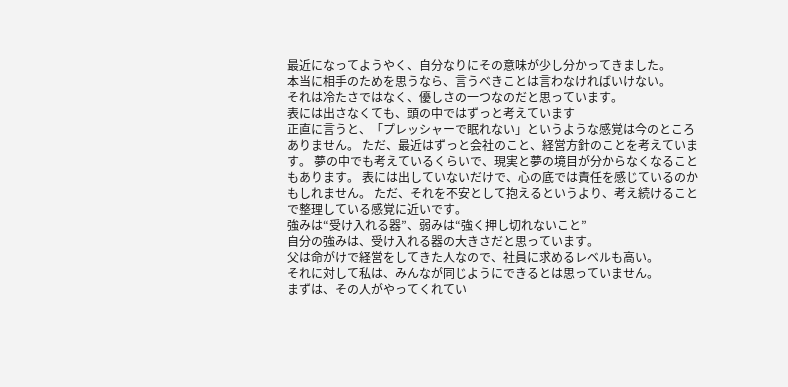最近になってようやく、自分なりにその意味が少し分かってきました。
本当に相手のためを思うなら、言うべきことは言わなければいけない。
それは冷たさではなく、優しさの一つなのだと思っています。
表には出さなくても、頭の中ではずっと考えています
正直に言うと、「プレッシャーで眠れない」というような感覚は今のところありません。 ただ、最近はずっと会社のこと、経営方針のことを考えています。 夢の中でも考えているくらいで、現実と夢の境目が分からなくなることもあります。 表には出していないだけで、心の底では責任を感じているのかもしれません。 ただ、それを不安として抱えるというより、考え続けることで整理している感覚に近いです。
強みは“受け入れる器”、弱みは“強く押し切れないこと”
自分の強みは、受け入れる器の大きさだと思っています。
父は命がけで経営をしてきた人なので、社員に求めるレベルも高い。
それに対して私は、みんなが同じようにできるとは思っていません。
まずは、その人がやってくれてい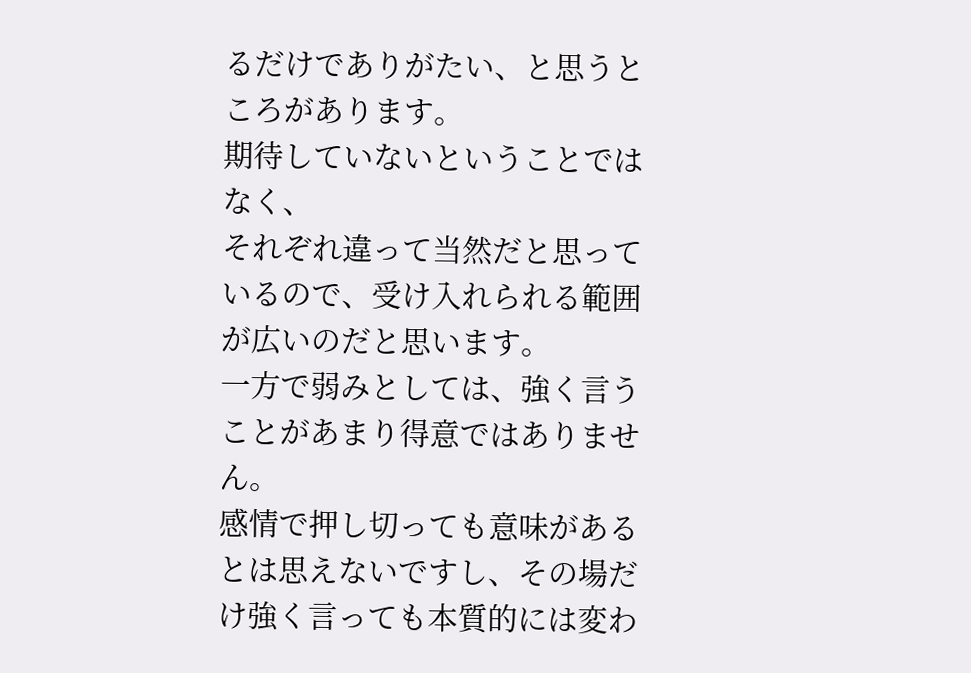るだけでありがたい、と思うところがあります。
期待していないということではなく、
それぞれ違って当然だと思っているので、受け入れられる範囲が広いのだと思います。
一方で弱みとしては、強く言うことがあまり得意ではありません。
感情で押し切っても意味があるとは思えないですし、その場だけ強く言っても本質的には変わ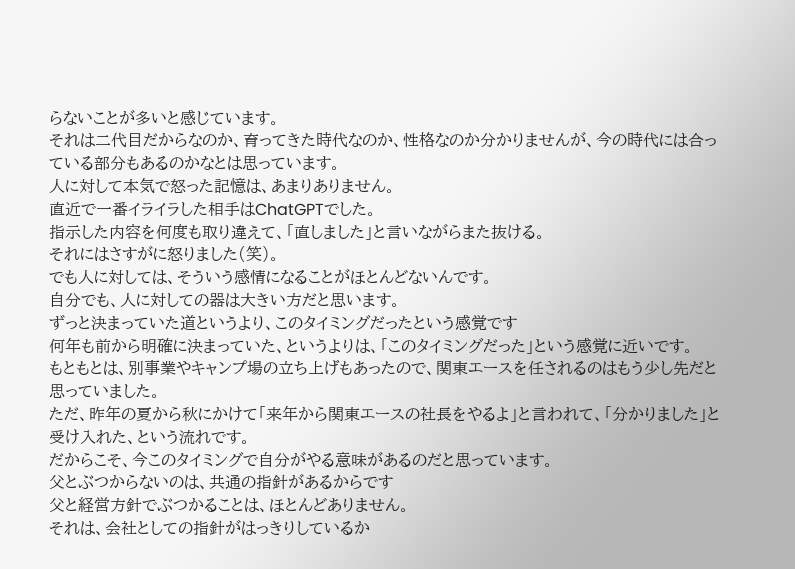らないことが多いと感じています。
それは二代目だからなのか、育ってきた時代なのか、性格なのか分かりませんが、今の時代には合っている部分もあるのかなとは思っています。
人に対して本気で怒った記憶は、あまりありません。
直近で一番イライラした相手はChatGPTでした。
指示した内容を何度も取り違えて、「直しました」と言いながらまた抜ける。
それにはさすがに怒りました(笑)。
でも人に対しては、そういう感情になることがほとんどないんです。
自分でも、人に対しての器は大きい方だと思います。
ずっと決まっていた道というより、このタイミングだったという感覚です
何年も前から明確に決まっていた、というよりは、「このタイミングだった」という感覚に近いです。
もともとは、別事業やキャンプ場の立ち上げもあったので、関東エースを任されるのはもう少し先だと思っていました。
ただ、昨年の夏から秋にかけて「来年から関東エースの社長をやるよ」と言われて、「分かりました」と受け入れた、という流れです。
だからこそ、今このタイミングで自分がやる意味があるのだと思っています。
父とぶつからないのは、共通の指針があるからです
父と経営方針でぶつかることは、ほとんどありません。
それは、会社としての指針がはっきりしているか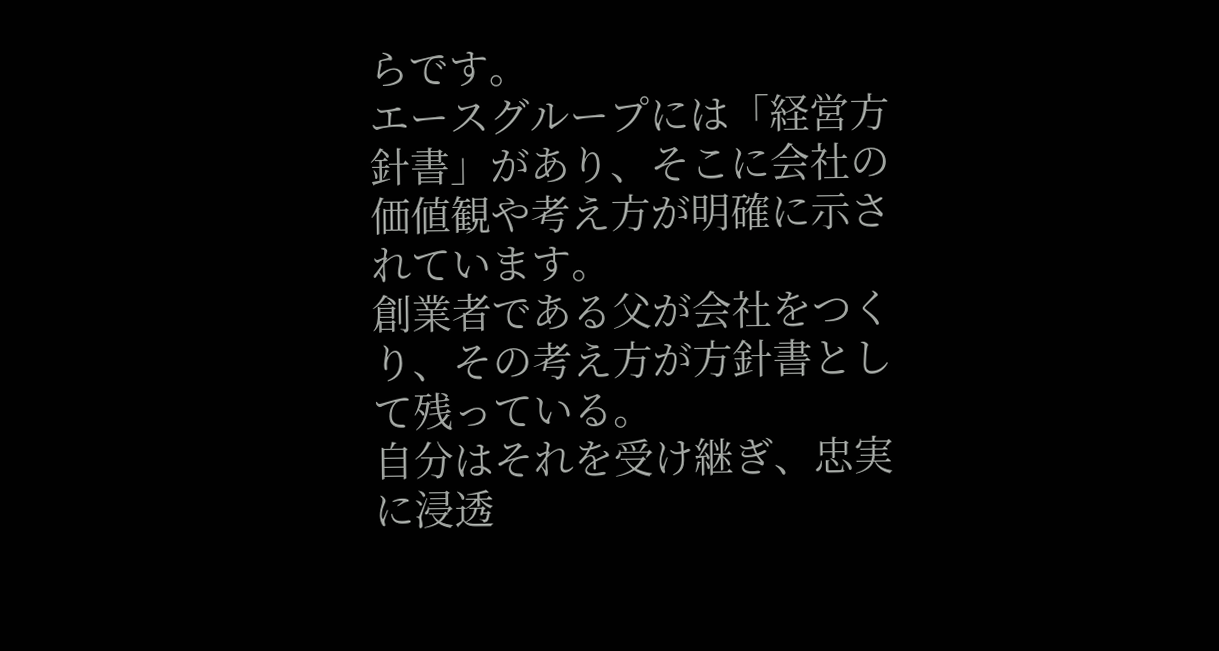らです。
エースグループには「経営方針書」があり、そこに会社の価値観や考え方が明確に示されています。
創業者である父が会社をつくり、その考え方が方針書として残っている。
自分はそれを受け継ぎ、忠実に浸透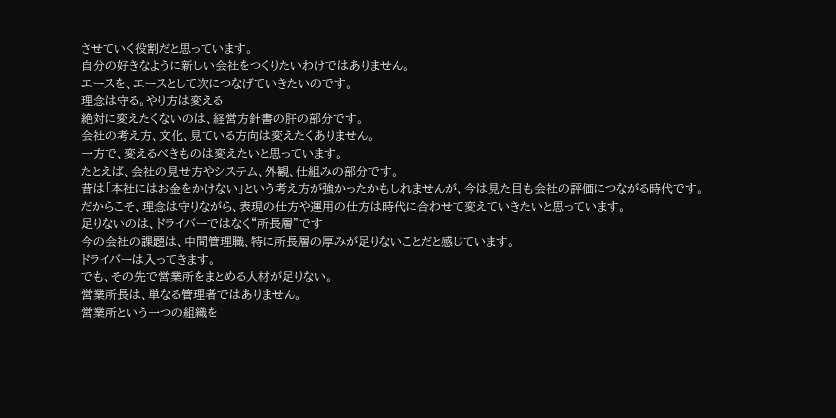させていく役割だと思っています。
自分の好きなように新しい会社をつくりたいわけではありません。
エースを、エースとして次につなげていきたいのです。
理念は守る。やり方は変える
絶対に変えたくないのは、経営方針書の肝の部分です。
会社の考え方、文化、見ている方向は変えたくありません。
一方で、変えるべきものは変えたいと思っています。
たとえば、会社の見せ方やシステム、外観、仕組みの部分です。
昔は「本社にはお金をかけない」という考え方が強かったかもしれませんが、今は見た目も会社の評価につながる時代です。
だからこそ、理念は守りながら、表現の仕方や運用の仕方は時代に合わせて変えていきたいと思っています。
足りないのは、ドライバーではなく“所長層”です
今の会社の課題は、中間管理職、特に所長層の厚みが足りないことだと感じています。
ドライバーは入ってきます。
でも、その先で営業所をまとめる人材が足りない。
営業所長は、単なる管理者ではありません。
営業所という一つの組織を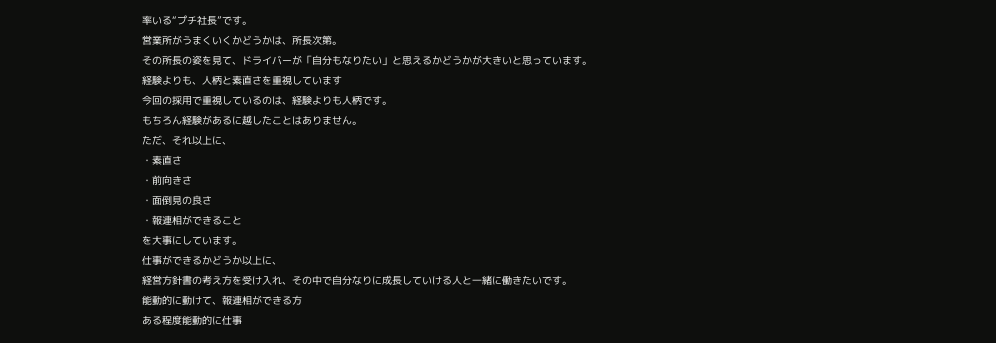率いる“プチ社長”です。
営業所がうまくいくかどうかは、所長次第。
その所長の姿を見て、ドライバーが「自分もなりたい」と思えるかどうかが大きいと思っています。
経験よりも、人柄と素直さを重視しています
今回の採用で重視しているのは、経験よりも人柄です。
もちろん経験があるに越したことはありません。
ただ、それ以上に、
・素直さ
・前向きさ
・面倒見の良さ
・報連相ができること
を大事にしています。
仕事ができるかどうか以上に、
経営方針書の考え方を受け入れ、その中で自分なりに成長していける人と一緒に働きたいです。
能動的に動けて、報連相ができる方
ある程度能動的に仕事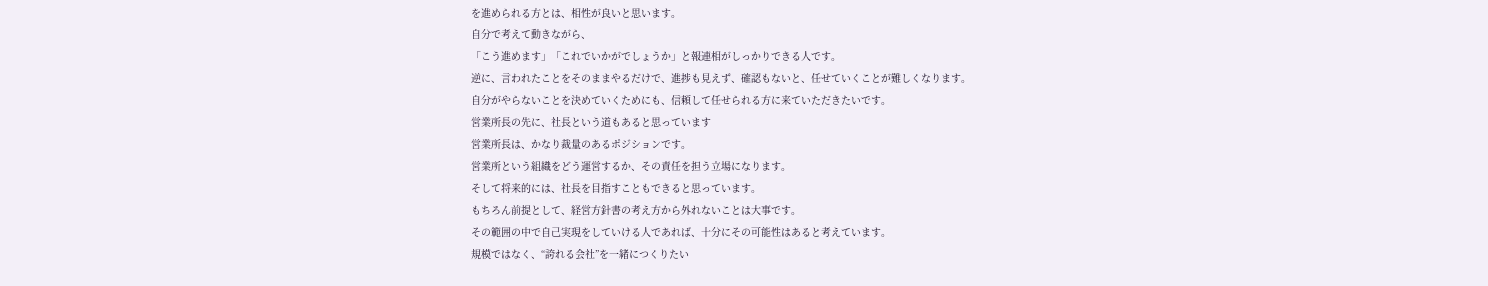を進められる方とは、相性が良いと思います。
自分で考えて動きながら、
「こう進めます」「これでいかがでしょうか」と報連相がしっかりできる人です。
逆に、言われたことをそのままやるだけで、進捗も見えず、確認もないと、任せていくことが難しくなります。
自分がやらないことを決めていくためにも、信頼して任せられる方に来ていただきたいです。
営業所長の先に、社長という道もあると思っています
営業所長は、かなり裁量のあるポジションです。
営業所という組織をどう運営するか、その責任を担う立場になります。
そして将来的には、社長を目指すこともできると思っています。
もちろん前提として、経営方針書の考え方から外れないことは大事です。
その範囲の中で自己実現をしていける人であれば、十分にその可能性はあると考えています。
規模ではなく、“誇れる会社”を一緒につくりたい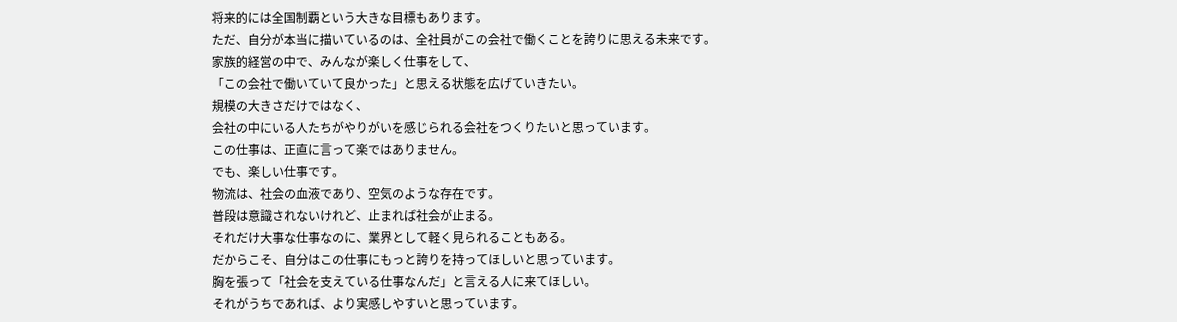将来的には全国制覇という大きな目標もあります。
ただ、自分が本当に描いているのは、全社員がこの会社で働くことを誇りに思える未来です。
家族的経営の中で、みんなが楽しく仕事をして、
「この会社で働いていて良かった」と思える状態を広げていきたい。
規模の大きさだけではなく、
会社の中にいる人たちがやりがいを感じられる会社をつくりたいと思っています。
この仕事は、正直に言って楽ではありません。
でも、楽しい仕事です。
物流は、社会の血液であり、空気のような存在です。
普段は意識されないけれど、止まれば社会が止まる。
それだけ大事な仕事なのに、業界として軽く見られることもある。
だからこそ、自分はこの仕事にもっと誇りを持ってほしいと思っています。
胸を張って「社会を支えている仕事なんだ」と言える人に来てほしい。
それがうちであれば、より実感しやすいと思っています。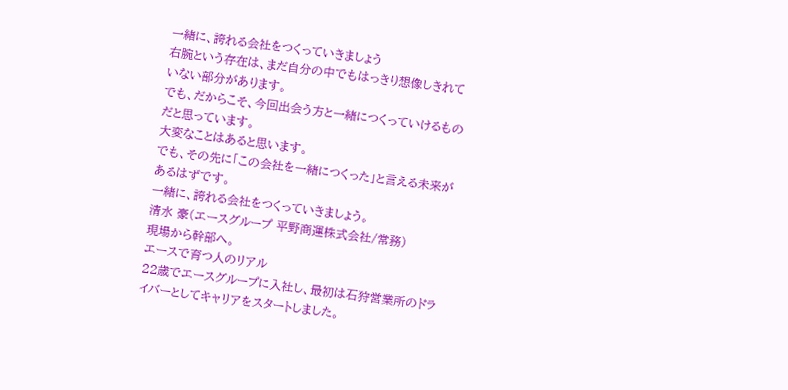一緒に、誇れる会社をつくっていきましょう
右腕という存在は、まだ自分の中でもはっきり想像しきれていない部分があります。
でも、だからこそ、今回出会う方と一緒につくっていけるものだと思っています。
大変なことはあると思います。
でも、その先に「この会社を一緒につくった」と言える未来があるはずです。
一緒に、誇れる会社をつくっていきましょう。
清水 豪(エースグループ 平野商運株式会社/常務)
現場から幹部へ。
エースで育つ人のリアル
22歳でエースグループに入社し、最初は石狩営業所のドライバーとしてキャリアをスタートしました。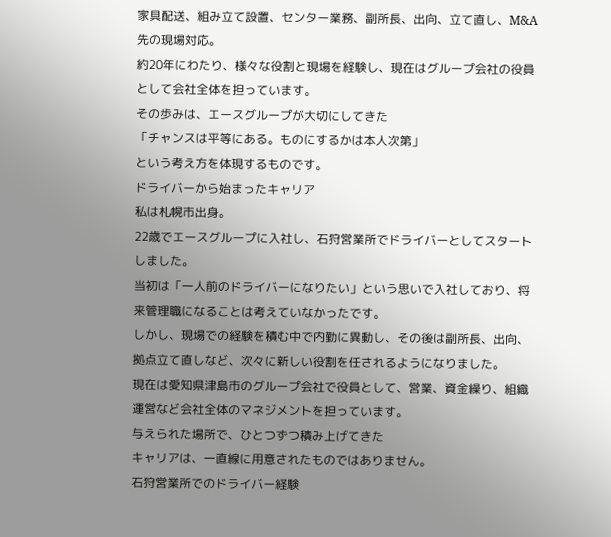家具配送、組み立て設置、センター業務、副所長、出向、立て直し、M&A先の現場対応。
約20年にわたり、様々な役割と現場を経験し、現在はグループ会社の役員として会社全体を担っています。
その歩みは、エースグループが大切にしてきた
「チャンスは平等にある。ものにするかは本人次第」
という考え方を体現するものです。
ドライバーから始まったキャリア
私は札幌市出身。
22歳でエースグループに入社し、石狩営業所でドライバーとしてスタートしました。
当初は「一人前のドライバーになりたい」という思いで入社しており、将来管理職になることは考えていなかったです。
しかし、現場での経験を積む中で内勤に異動し、その後は副所長、出向、拠点立て直しなど、次々に新しい役割を任されるようになりました。
現在は愛知県津島市のグループ会社で役員として、営業、資金繰り、組織運営など会社全体のマネジメントを担っています。
与えられた場所で、ひとつずつ積み上げてきた
キャリアは、一直線に用意されたものではありません。
石狩営業所でのドライバー経験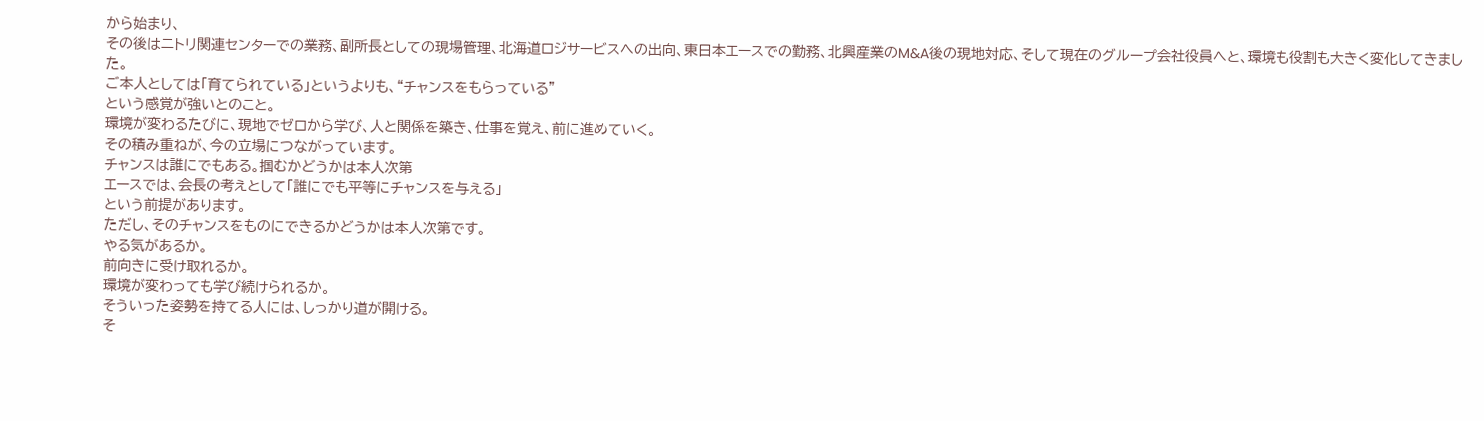から始まり、
その後はニトリ関連センターでの業務、副所長としての現場管理、北海道ロジサービスへの出向、東日本エースでの勤務、北興産業のM&A後の現地対応、そして現在のグループ会社役員へと、環境も役割も大きく変化してきました。
ご本人としては「育てられている」というよりも、“チャンスをもらっている”
という感覚が強いとのこと。
環境が変わるたびに、現地でゼロから学び、人と関係を築き、仕事を覚え、前に進めていく。
その積み重ねが、今の立場につながっています。
チャンスは誰にでもある。掴むかどうかは本人次第
エースでは、会長の考えとして「誰にでも平等にチャンスを与える」
という前提があります。
ただし、そのチャンスをものにできるかどうかは本人次第です。
やる気があるか。
前向きに受け取れるか。
環境が変わっても学び続けられるか。
そういった姿勢を持てる人には、しっかり道が開ける。
そ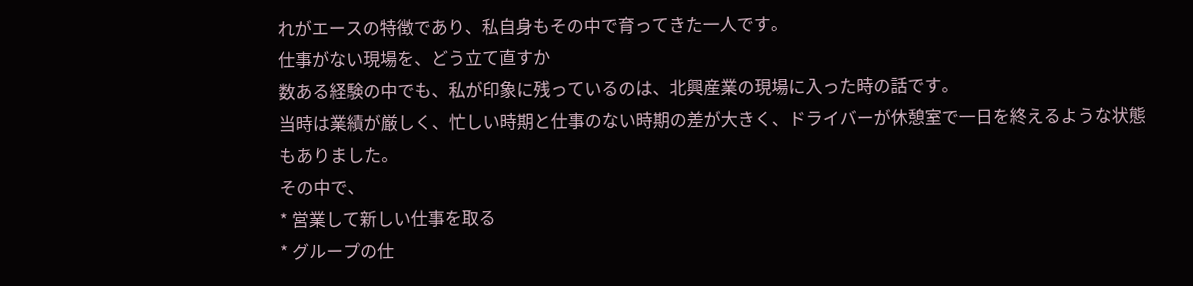れがエースの特徴であり、私自身もその中で育ってきた一人です。
仕事がない現場を、どう立て直すか
数ある経験の中でも、私が印象に残っているのは、北興産業の現場に入った時の話です。
当時は業績が厳しく、忙しい時期と仕事のない時期の差が大きく、ドライバーが休憩室で一日を終えるような状態もありました。
その中で、
* 営業して新しい仕事を取る
* グループの仕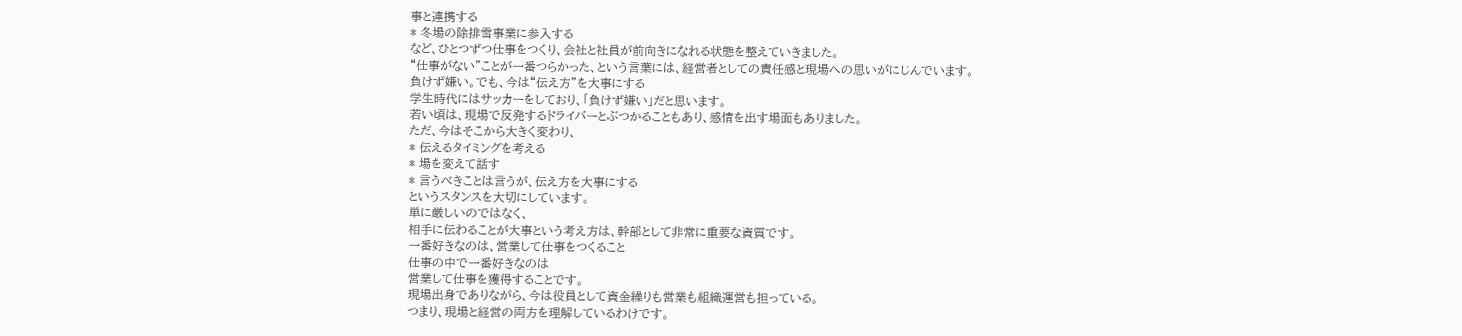事と連携する
* 冬場の除排雪事業に参入する
など、ひとつずつ仕事をつくり、会社と社員が前向きになれる状態を整えていきました。
“仕事がない”ことが一番つらかった、という言葉には、経営者としての責任感と現場への思いがにじんでいます。
負けず嫌い。でも、今は“伝え方”を大事にする
学生時代にはサッカーをしており、「負けず嫌い」だと思います。
若い頃は、現場で反発するドライバーとぶつかることもあり、感情を出す場面もありました。
ただ、今はそこから大きく変わり、
* 伝えるタイミングを考える
* 場を変えて話す
* 言うべきことは言うが、伝え方を大事にする
というスタンスを大切にしています。
単に厳しいのではなく、
相手に伝わることが大事という考え方は、幹部として非常に重要な資質です。
一番好きなのは、営業して仕事をつくること
仕事の中で一番好きなのは
営業して仕事を獲得することです。
現場出身でありながら、今は役員として資金繰りも営業も組織運営も担っている。
つまり、現場と経営の両方を理解しているわけです。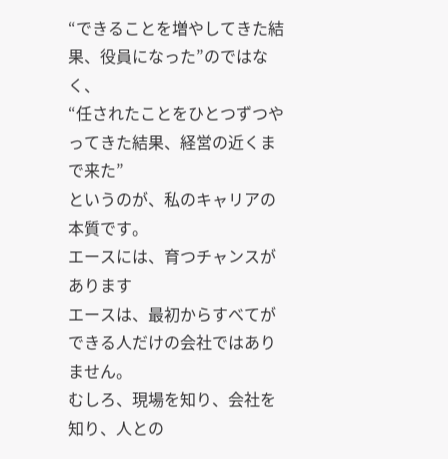“できることを増やしてきた結果、役員になった”のではなく、
“任されたことをひとつずつやってきた結果、経営の近くまで来た”
というのが、私のキャリアの本質です。
エースには、育つチャンスがあります
エースは、最初からすべてができる人だけの会社ではありません。
むしろ、現場を知り、会社を知り、人との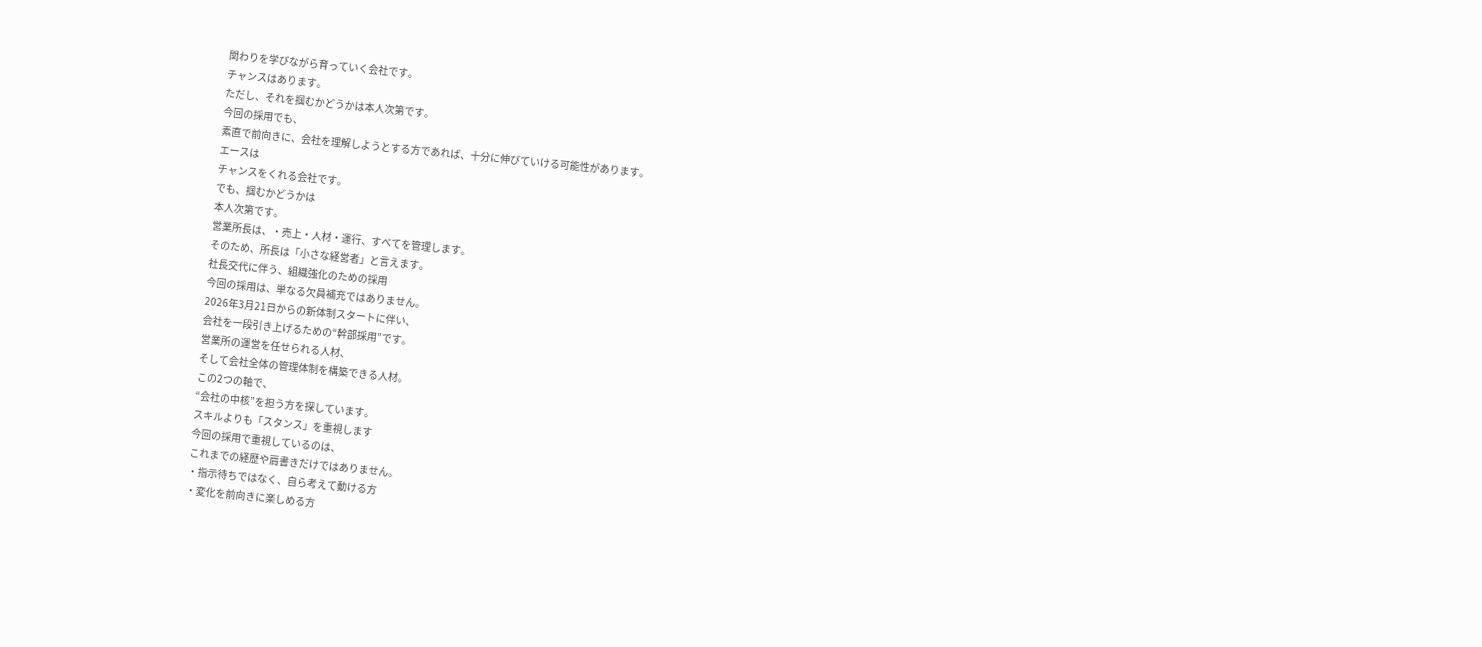関わりを学びながら育っていく会社です。
チャンスはあります。
ただし、それを掴むかどうかは本人次第です。
今回の採用でも、
素直で前向きに、会社を理解しようとする方であれば、十分に伸びていける可能性があります。
エースは
チャンスをくれる会社です。
でも、掴むかどうかは
本人次第です。
営業所長は、・売上・人材・運行、すべてを管理します。
そのため、所長は「小さな経営者」と言えます。
社長交代に伴う、組織強化のための採用
今回の採用は、単なる欠員補充ではありません。
2026年3月21日からの新体制スタートに伴い、
会社を一段引き上げるための“幹部採用”です。
営業所の運営を任せられる人材、
そして会社全体の管理体制を構築できる人材。
この2つの軸で、
“会社の中核”を担う方を探しています。
スキルよりも「スタンス」を重視します
今回の採用で重視しているのは、
これまでの経歴や肩書きだけではありません。
・指示待ちではなく、自ら考えて動ける方
・変化を前向きに楽しめる方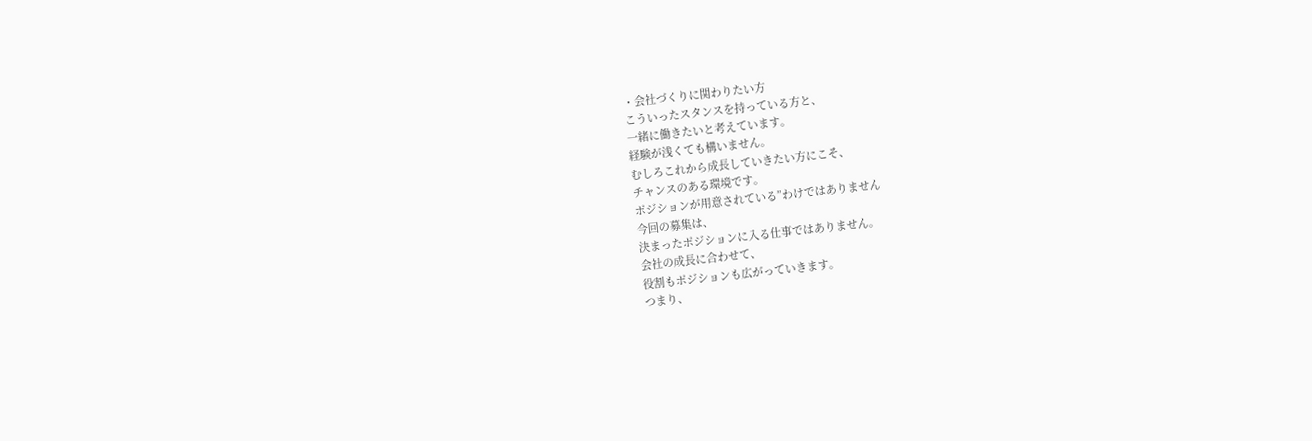・会社づくりに関わりたい方
こういったスタンスを持っている方と、
一緒に働きたいと考えています。
経験が浅くても構いません。
むしろこれから成長していきたい方にこそ、
チャンスのある環境です。
ポジションが用意されている”わけではありません
今回の募集は、
決まったポジションに入る仕事ではありません。
会社の成長に合わせて、
役割もポジションも広がっていきます。
つまり、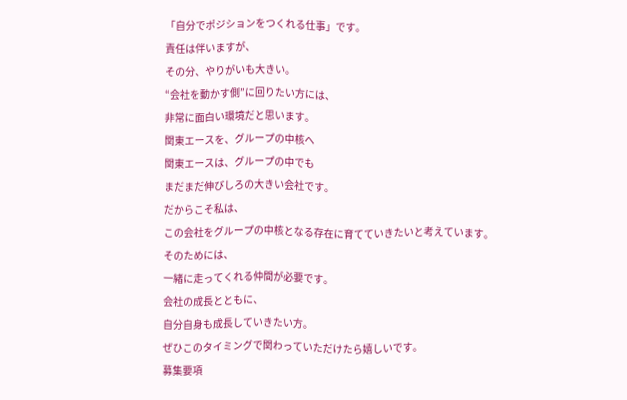「自分でポジションをつくれる仕事」です。
責任は伴いますが、
その分、やりがいも大きい。
“会社を動かす側”に回りたい方には、
非常に面白い環境だと思います。
関東エースを、グループの中核へ
関東エースは、グループの中でも
まだまだ伸びしろの大きい会社です。
だからこそ私は、
この会社をグループの中核となる存在に育てていきたいと考えています。
そのためには、
一緒に走ってくれる仲間が必要です。
会社の成長とともに、
自分自身も成長していきたい方。
ぜひこのタイミングで関わっていただけたら嬉しいです。
募集要項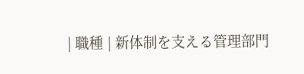| 職種 | 新体制を支える管理部門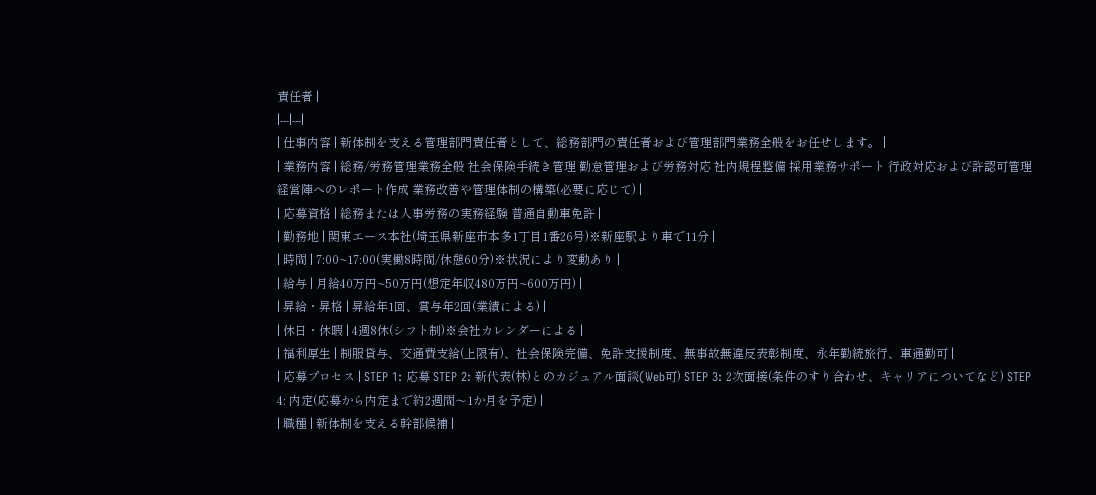責任者 |
|---|---|
| 仕事内容 | 新体制を支える管理部門責任者として、総務部門の責任者および管理部門業務全般をお任せします。 |
| 業務内容 | 総務/労務管理業務全般 社会保険手続き管理 勤怠管理および労務対応 社内規程整備 採用業務サポート 行政対応および許認可管理 経営陣へのレポート作成 業務改善や管理体制の構築(必要に応じて) |
| 応募資格 | 総務または人事労務の実務経験 普通自動車免許 |
| 勤務地 | 関東エース本社(埼玉県新座市本多1丁目1番26号)※新座駅より車で11分 |
| 時間 | 7:00~17:00(実働8時間/休憩60分)※状況により変動あり |
| 給与 | 月給40万円~50万円(想定年収480万円~600万円) |
| 昇給・昇格 | 昇給年1回、賞与年2回(業績による) |
| 休日・休暇 | 4週8休(シフト制)※会社カレンダーによる |
| 福利厚生 | 制服貸与、交通費支給(上限有)、社会保険完備、免許支援制度、無事故無違反表彰制度、永年勤続旅行、車通勤可 |
| 応募プロセス | STEP 1: 応募 STEP 2: 新代表(林)とのカジュアル面談(Web可) STEP 3: 2次面接(条件のすり合わせ、キャリアについてなど) STEP 4: 内定(応募から内定まで約2週間〜1か月を予定) |
| 職種 | 新体制を支える幹部候補 |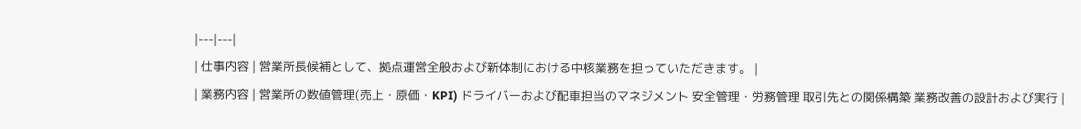|---|---|
| 仕事内容 | 営業所長候補として、拠点運営全般および新体制における中核業務を担っていただきます。 |
| 業務内容 | 営業所の数値管理(売上・原価・KPI) ドライバーおよび配車担当のマネジメント 安全管理・労務管理 取引先との関係構築 業務改善の設計および実行 |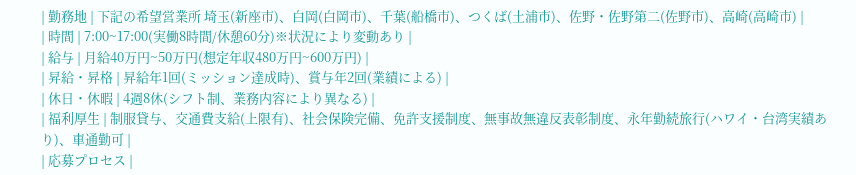| 勤務地 | 下記の希望営業所 埼玉(新座市)、白岡(白岡市)、千葉(船橋市)、つくば(土浦市)、佐野・佐野第二(佐野市)、高崎(高崎市) |
| 時間 | 7:00~17:00(実働8時間/休憩60分)※状況により変動あり |
| 給与 | 月給40万円~50万円(想定年収480万円~600万円) |
| 昇給・昇格 | 昇給年1回(ミッション達成時)、賞与年2回(業績による) |
| 休日・休暇 | 4週8休(シフト制、業務内容により異なる) |
| 福利厚生 | 制服貸与、交通費支給(上限有)、社会保険完備、免許支援制度、無事故無違反表彰制度、永年勤続旅行(ハワイ・台湾実績あり)、車通勤可 |
| 応募プロセス |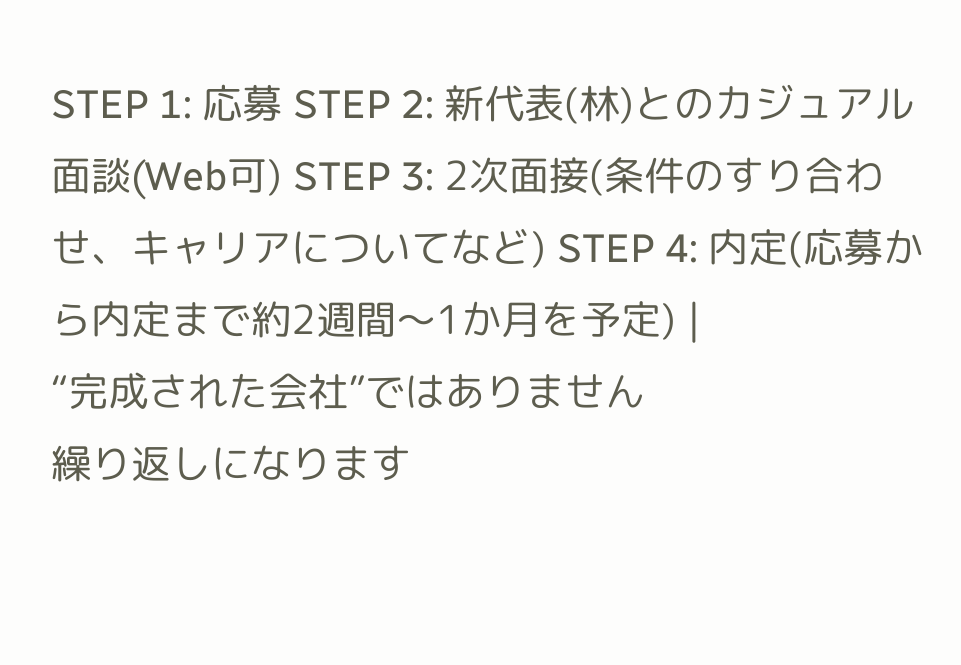STEP 1: 応募 STEP 2: 新代表(林)とのカジュアル面談(Web可) STEP 3: 2次面接(条件のすり合わせ、キャリアについてなど) STEP 4: 内定(応募から内定まで約2週間〜1か月を予定) |
“完成された会社”ではありません
繰り返しになります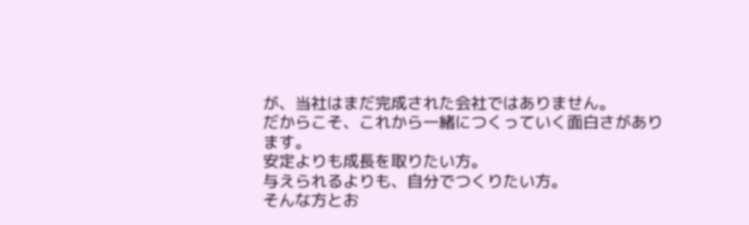が、当社はまだ完成された会社ではありません。
だからこそ、これから一緒につくっていく面白さがあります。
安定よりも成長を取りたい方。
与えられるよりも、自分でつくりたい方。
そんな方とお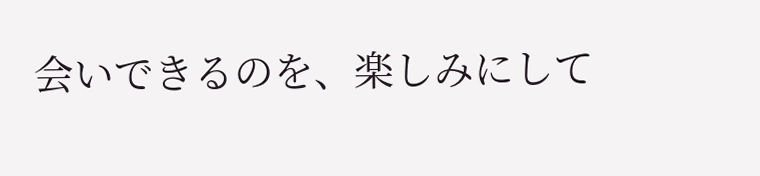会いできるのを、楽しみにして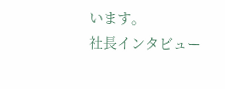います。
社長インタビュー